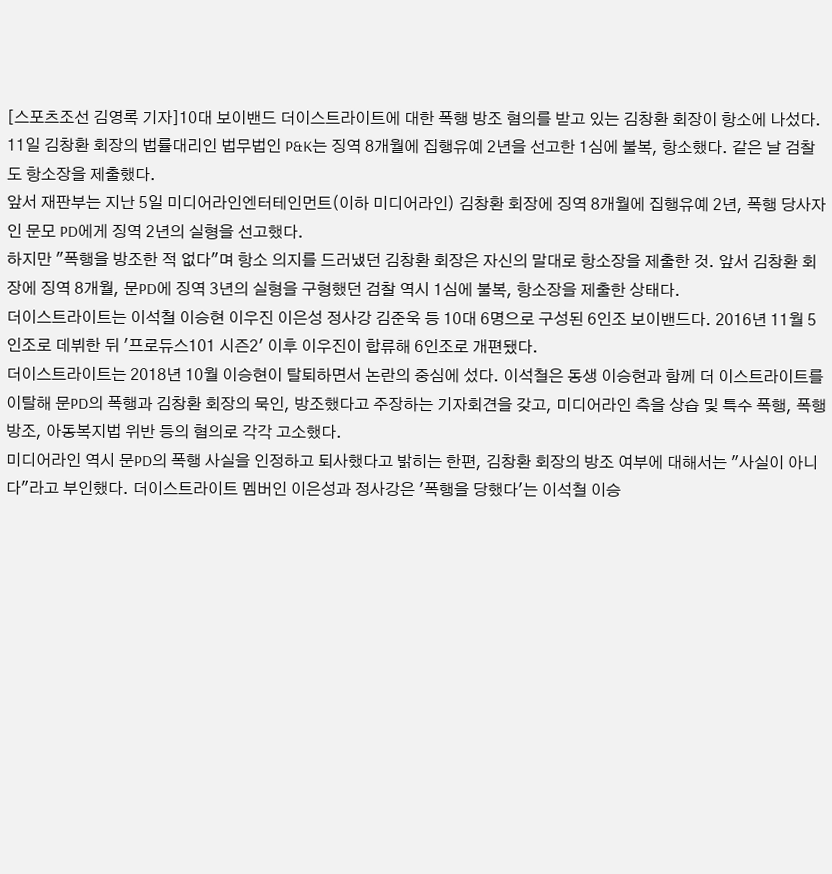[스포츠조선 김영록 기자]10대 보이밴드 더이스트라이트에 대한 폭행 방조 혐의를 받고 있는 김창환 회장이 항소에 나섰다.
11일 김창환 회장의 법률대리인 법무법인 P&K는 징역 8개월에 집행유예 2년을 선고한 1심에 불복, 항소했다. 같은 날 검찰도 항소장을 제출했다.
앞서 재판부는 지난 5일 미디어라인엔터테인먼트(이하 미디어라인) 김창환 회장에 징역 8개월에 집행유예 2년, 폭행 당사자인 문모 PD에게 징역 2년의 실형을 선고했다.
하지만 "폭행을 방조한 적 없다"며 항소 의지를 드러냈던 김창환 회장은 자신의 말대로 항소장을 제출한 것. 앞서 김창환 회장에 징역 8개월, 문PD에 징역 3년의 실형을 구형했던 검찰 역시 1심에 불복, 항소장을 제출한 상태다.
더이스트라이트는 이석철 이승현 이우진 이은성 정사강 김준욱 등 10대 6명으로 구성된 6인조 보이밴드다. 2016년 11월 5인조로 데뷔한 뒤 '프로듀스101 시즌2' 이후 이우진이 합류해 6인조로 개편됐다.
더이스트라이트는 2018년 10월 이승현이 탈퇴하면서 논란의 중심에 섰다. 이석철은 동생 이승현과 함께 더 이스트라이트를 이탈해 문PD의 폭행과 김창환 회장의 묵인, 방조했다고 주장하는 기자회견을 갖고, 미디어라인 측을 상습 및 특수 폭행, 폭행 방조, 아동복지법 위반 등의 혐의로 각각 고소했다.
미디어라인 역시 문PD의 폭행 사실을 인정하고 퇴사했다고 밝히는 한편, 김창환 회장의 방조 여부에 대해서는 "사실이 아니다"라고 부인했다. 더이스트라이트 멤버인 이은성과 정사강은 '폭행을 당했다'는 이석철 이승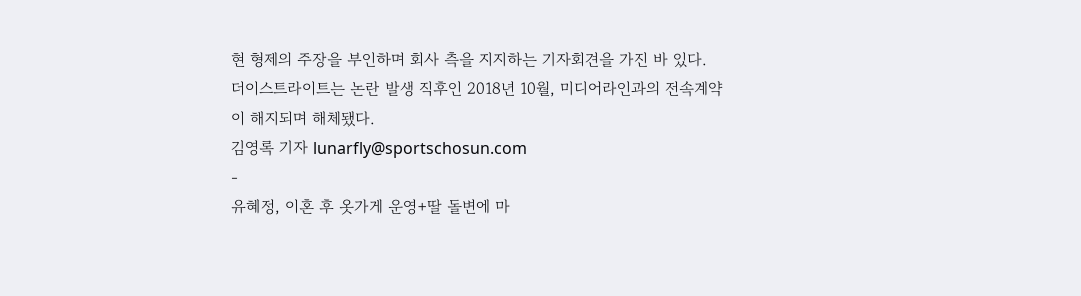현 형제의 주장을 부인하며 회사 측을 지지하는 기자회견을 가진 바 있다.
더이스트라이트는 논란 발생 직후인 2018년 10월, 미디어라인과의 전속계약이 해지되며 해체됐다.
김영록 기자 lunarfly@sportschosun.com
-
유혜정, 이혼 후 옷가게 운영+딸 돌변에 마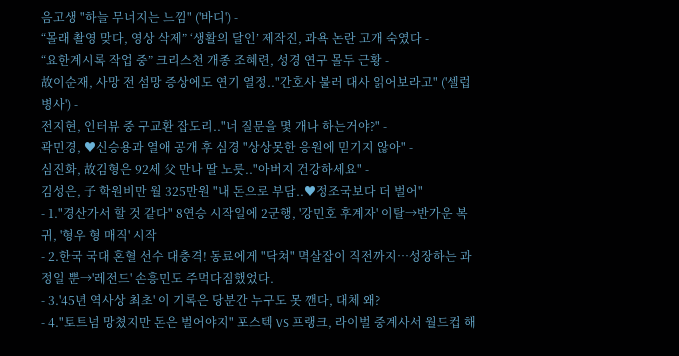음고생 "하늘 무너지는 느낌" ('바디') -
“몰래 촬영 맞다, 영상 삭제” ‘생활의 달인’ 제작진, 과욕 논란 고개 숙였다 -
“요한계시록 작업 중” 크리스천 개종 조혜련, 성경 연구 몰두 근황 -
故이순재, 사망 전 섬망 증상에도 연기 열정.."간호사 불러 대사 읽어보라고" ('셀럽병사') -
전지현, 인터뷰 중 구교환 잡도리.."너 질문을 몇 개나 하는거야?" -
곽민경, ♥신승용과 열애 공개 후 심경 "상상못한 응원에 믿기지 않아" -
심진화, 故김형은 92세 父 만나 딸 노릇.."아버지 건강하세요" -
김성은, 子 학원비만 월 325만원 "내 돈으로 부담..♥정조국보다 더 벌어"
- 1."경산가서 할 것 같다" 8연승 시작일에 2군행, '강민호 후계자' 이탈→반가운 복귀, '형우 형 매직' 시작
- 2.한국 국대 혼혈 선수 대충격! 동료에게 "닥쳐" 멱살잡이 직전까지…성장하는 과정일 뿐→'레전드' 손흥민도 주먹다짐했었다.
- 3.'45년 역사상 최초' 이 기록은 당분간 누구도 못 깬다, 대체 왜?
- 4."토트넘 망쳤지만 돈은 벌어야지" 포스텍 VS 프랭크, 라이벌 중계사서 월드컵 해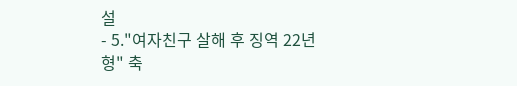설
- 5."여자친구 살해 후 징역 22년형" 축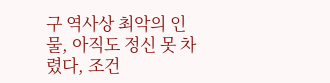구 역사상 최악의 인물, 아직도 정신 못 차렸다, 조건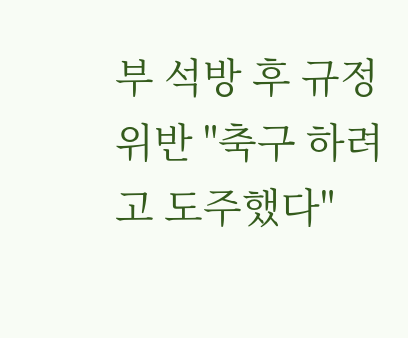부 석방 후 규정 위반 "축구 하려고 도주했다"